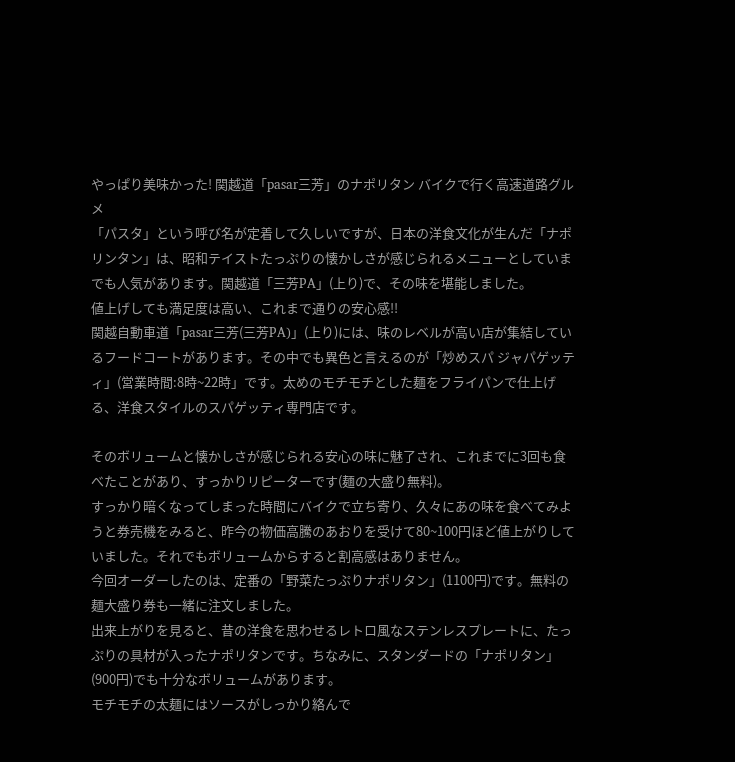やっぱり美味かった! 関越道「pasar三芳」のナポリタン バイクで行く高速道路グルメ
「パスタ」という呼び名が定着して久しいですが、日本の洋食文化が生んだ「ナポリンタン」は、昭和テイストたっぷりの懐かしさが感じられるメニューとしていまでも人気があります。関越道「三芳PA」(上り)で、その味を堪能しました。
値上げしても満足度は高い、これまで通りの安心感!!
関越自動車道「pasar三芳(三芳PA)」(上り)には、味のレベルが高い店が集結しているフードコートがあります。その中でも異色と言えるのが「炒めスパ ジャパゲッティ」(営業時間:8時~22時」です。太めのモチモチとした麺をフライパンで仕上げる、洋食スタイルのスパゲッティ専門店です。

そのボリュームと懐かしさが感じられる安心の味に魅了され、これまでに3回も食べたことがあり、すっかりリピーターです(麺の大盛り無料)。
すっかり暗くなってしまった時間にバイクで立ち寄り、久々にあの味を食べてみようと券売機をみると、昨今の物価高騰のあおりを受けて80~100円ほど値上がりしていました。それでもボリュームからすると割高感はありません。
今回オーダーしたのは、定番の「野菜たっぷりナポリタン」(1100円)です。無料の麺大盛り券も一緒に注文しました。
出来上がりを見ると、昔の洋食を思わせるレトロ風なステンレスプレートに、たっぷりの具材が入ったナポリタンです。ちなみに、スタンダードの「ナポリタン」(900円)でも十分なボリュームがあります。
モチモチの太麺にはソースがしっかり絡んで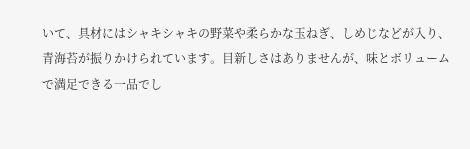いて、具材にはシャキシャキの野菜や柔らかな玉ねぎ、しめじなどが入り、青海苔が振りかけられています。目新しさはありませんが、味とボリュームで満足できる一品でし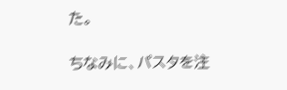た。

ちなみに、パスタを注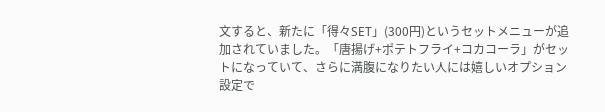文すると、新たに「得々SET」(300円)というセットメニューが追加されていました。「唐揚げ+ポテトフライ+コカコーラ」がセットになっていて、さらに満腹になりたい人には嬉しいオプション設定で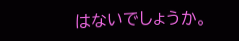はないでしょうか。